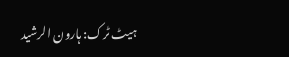ہیٹ ٹرک: ہارون الرشید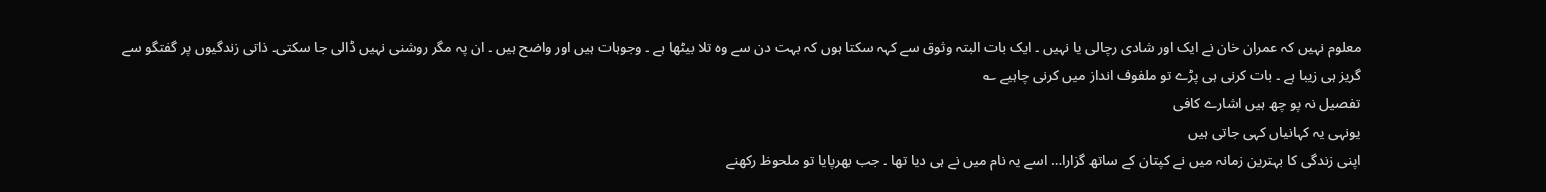معلوم نہیں کہ عمران خان نے ایک اور شادی رچالی یا نہیں ۔ ایک بات البتہ وثوق سے کہہ سکتا ہوں کہ بہت دن سے وہ تلا بیٹھا ہے ۔ وجوہات ہیں اور واضح ہیں ۔ ان پہ مگر روشنی نہیں ڈالی جا سکتی۔ ذاتی زندگیوں پر گفتگو سے گریز ہی زیبا ہے ۔ بات کرنی ہی پڑے تو ملفوف انداز میں کرنی چاہیے ؎
تفصیل نہ پو چھ ہیں اشارے کافی
یونہی یہ کہانیاں کہی جاتی ہیں
اپنی زندگی کا بہترین زمانہ میں نے کپتان کے ساتھ گزارا… اسے یہ نام میں نے ہی دیا تھا ۔ جب بھرپایا تو ملحوظ رکھنے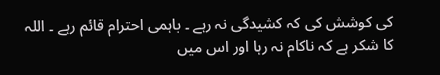کی کوشش کی کہ کشیدگی نہ رہے ۔ باہمی احترام قائم رہے ۔ اللہ کا شکر ہے کہ ناکام نہ رہا اور اس میں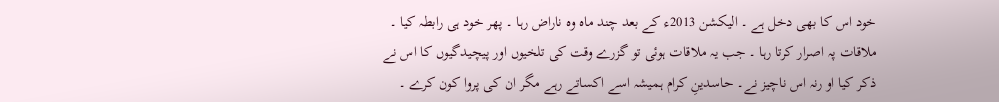خود اس کا بھی دخل ہے ۔ الیکشن 2013ء کے بعد چند ماہ وہ ناراض رہا ۔ پھر خود ہی رابطہ کیا ۔ ملاقات پہ اصرار کرتا رہا ۔ جب یہ ملاقات ہوئی تو گزرے وقت کی تلخیوں اور پیچیدگیوں کا اس نے ذکر کیا او رنہ اس ناچیز نے۔ حاسدینِ کرام ہمیشہ اسے اکساتے رہے مگر ان کی پروا کون کرے ۔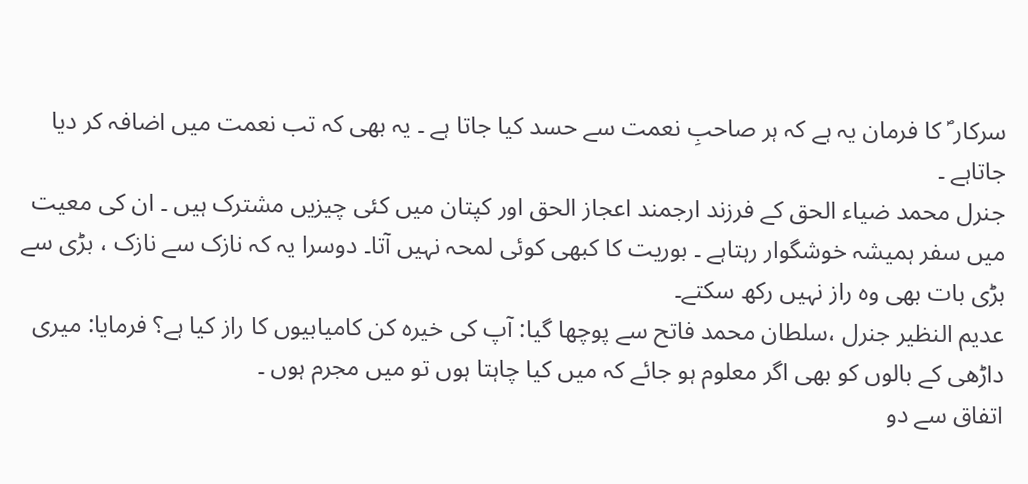سرکار ؐ کا فرمان یہ ہے کہ ہر صاحبِ نعمت سے حسد کیا جاتا ہے ۔ یہ بھی کہ تب نعمت میں اضافہ کر دیا جاتاہے ۔
جنرل محمد ضیاء الحق کے فرزند ارجمند اعجاز الحق اور کپتان میں کئی چیزیں مشترک ہیں ۔ ان کی معیت میں سفر ہمیشہ خوشگوار رہتاہے ۔ بوریت کا کبھی کوئی لمحہ نہیں آتا۔ دوسرا یہ کہ نازک سے نازک ، بڑی سے بڑی بات بھی وہ راز نہیں رکھ سکتے۔
عدیم النظیر جنرل ،سلطان محمد فاتح سے پوچھا گیا: آپ کی خیرہ کن کامیابیوں کا راز کیا ہے؟ فرمایا: میری داڑھی کے بالوں کو بھی اگر معلوم ہو جائے کہ میں کیا چاہتا ہوں تو میں مجرم ہوں ۔
اتفاق سے دو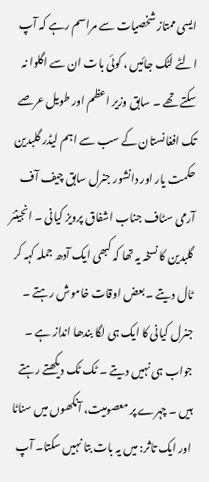ایسی ممتاز شخصیات سے مراسم رہے کہ آپ الٹے لٹک جائیں ، کوئی بات ان سے اگلوا نہ سکتے تھے ۔ سابق وزیر اعظم اور طویل عرصے تک افغانستان کے سب سے اہم لیڈر گلبدین حکمت یار اور دانشور جنرل سابق چیف آف آرمی سٹاف جناب اشفاق پرویز کیانی ۔ انجینئر گلبدین کا نسخہ یہ تھا کہ کبھی ایک آدھ جملہ کہہ کر ٹال دیتے ۔ بعض اوقات خاموش رہتے ۔ جنرل کیانی کا ایک ہی لگا بندھا انداز ہے ۔ جواب ہی نہیں دیتے ۔ ٹک ٹک دیکھتے رہتے ہیں ۔ چہرے پر معصومیت، آنکھوں میں سناٹا اور ایک تاثر: میں یہ بات بتا نہیں سکتا۔ آپ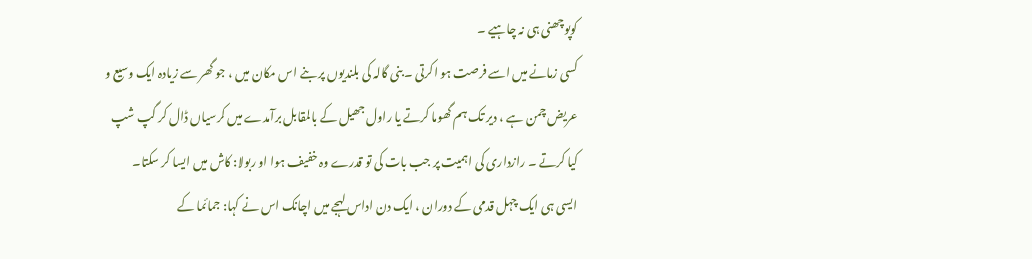کوپوچھنی ہی نہ چاہیے ۔
کسی زمانے میں اسے فرصت ہو اکرتی ۔ بنی گالہ کی بلندیوں پر بنے اس مکان میں ، جو گھر سے زیادہ ایک وسیع و عریض چمن ہے ، دیر تک ہم گھوما کرتے یا راول جھیل کے بالمقابل برآمدے میں کرسیاں ڈال کر گپ شپ کیا کرتے ۔ رازداری کی اہمیت پر جب بات کی تو قدرے وہ خفیف ہوا او ربولا: کاش میں ایسا کر سکتا۔
ایسی ہی ایک چہل قدمی کے دوران ، ایک دن اداس لہجے میں اچانک اس نے کہا: جمائما کے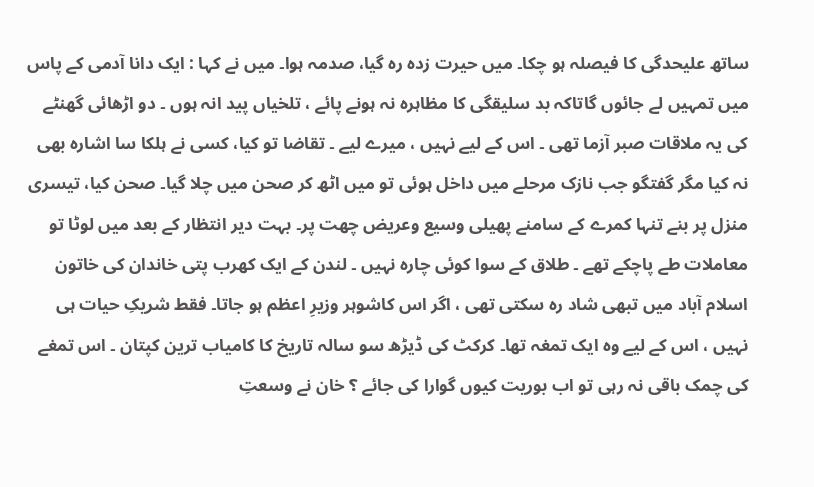ساتھ علیحدگی کا فیصلہ ہو چکا۔ میں حیرت زدہ رہ گیا، صدمہ ہوا۔ میں نے کہا : ایک دانا آدمی کے پاس میں تمہیں لے جائوں گاتاکہ بد سلیقگی کا مظاہرہ نہ ہونے پائے ، تلخیاں پید انہ ہوں ۔ دو اڑھائی گھنٹے کی یہ ملاقات صبر آزما تھی ۔ اس کے لیے نہیں ، میرے لیے ۔ تقاضا تو کیا، کسی نے ہلکا سا اشارہ بھی نہ کیا مگر گفتگو جب نازک مرحلے میں داخل ہوئی تو میں اٹھ کر صحن میں چلا گیا۔ صحن کیا، تیسری منزل پر بنے تنہا کمرے کے سامنے پھیلی وسیع وعریض چھت پر۔ بہت دیر انتظار کے بعد میں لوٹا تو معاملات طے پاچکے تھے ۔ طلاق کے سوا کوئی چارہ نہیں ۔ لندن کے ایک کھرب پتی خاندان کی خاتون اسلام آباد میں تبھی شاد رہ سکتی تھی ، اگر اس کاشوہر وزیرِ اعظم ہو جاتا۔ فقط شریکِ حیات ہی نہیں ، اس کے لیے وہ ایک تمغہ تھا۔ کرکٹ کی ڈیڑھ سو سالہ تاریخ کا کامیاب ترین کپتان ۔ اس تمغے کی چمک باقی نہ رہی تو اب بوریت کیوں گوارا کی جائے ؟ خان نے وسعتِ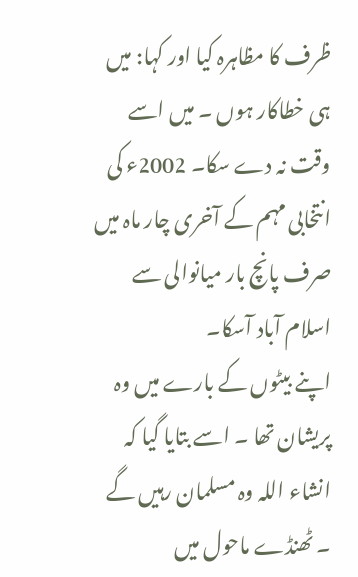ظرف کا مظاہرہ کیا اور کہا: میں ہی خطاکار ہوں ۔ میں اسے وقت نہ دے سکا۔ 2002ء کی انتخابی مہم کے آخری چار ماہ میں صرف پانچ بار میانوالی سے اسلام آباد آسکا۔
اپنے بیٹوں کے بارے میں وہ پریشان تھا ۔ اسے بتایا گیا کہ انشاء اللہ وہ مسلمان رہیں گے ۔ ٹھنڈے ماحول میں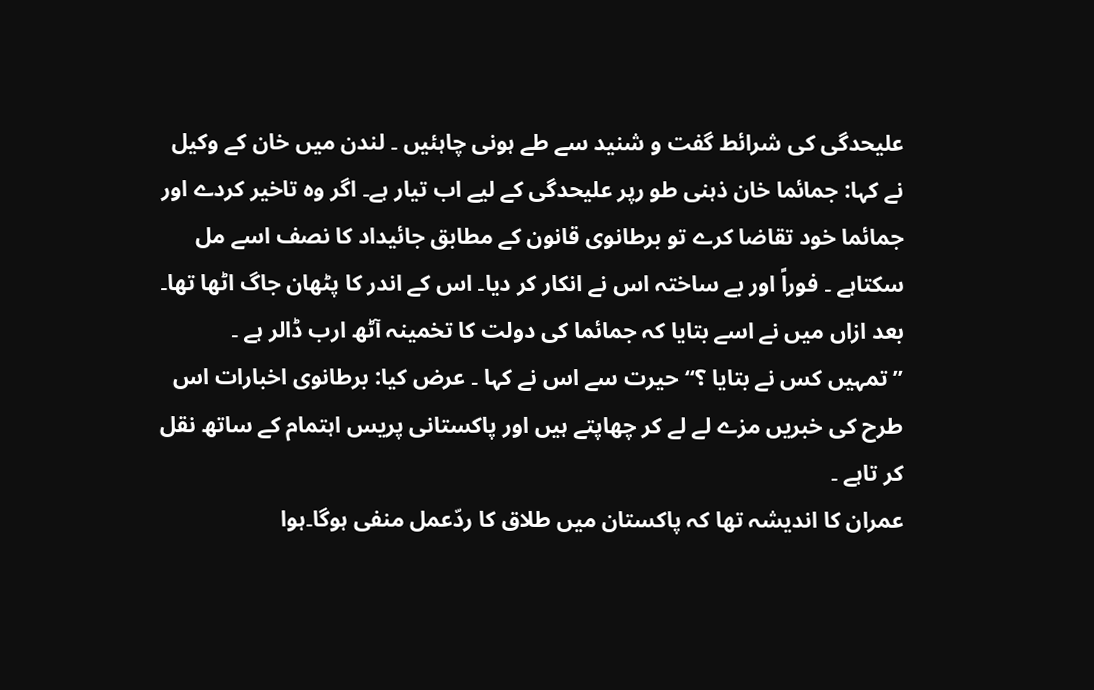علیحدگی کی شرائط گفت و شنید سے طے ہونی چاہئیں ۔ لندن میں خان کے وکیل نے کہا: جمائما خان ذہنی طو رپر علیحدگی کے لیے اب تیار ہے۔ اگر وہ تاخیر کردے اور جمائما خود تقاضا کرے تو برطانوی قانون کے مطابق جائیداد کا نصف اسے مل سکتاہے ۔ فوراً اور بے ساختہ اس نے انکار کر دیا۔ اس کے اندر کا پٹھان جاگ اٹھا تھا۔ بعد ازاں میں نے اسے بتایا کہ جمائما کی دولت کا تخمینہ آٹھ ارب ڈالر ہے ۔ ”تمہیں کس نے بتایا ؟‘‘ حیرت سے اس نے کہا ۔ عرض کیا: برطانوی اخبارات اس طرح کی خبریں مزے لے لے کر چھاپتے ہیں اور پاکستانی پریس اہتمام کے ساتھ نقل کر تاہے ۔
عمران کا اندیشہ تھا کہ پاکستان میں طلاق کا ردّعمل منفی ہوگا۔ہوا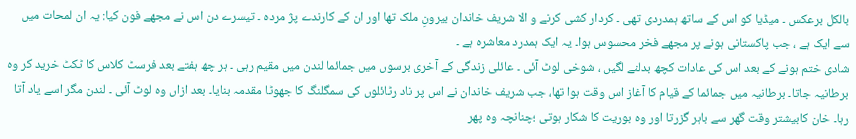بالکل برعکس ۔ میڈیا کو اس کے ساتھ ہمدردی تھی ۔ کردار کشی کرنے و الا شریف خاندان بیرونِ ملک تھا اور ان کے کارندے پژ مردہ ۔ تیسرے دن اس نے مجھے فون کیا: یہ ان لمحات میں سے ایک ہے ، جب پاکستانی ہونے پر مجھے فخر محسوس ہوا۔ یہ ایک ہمدرد معاشرہ ہے ۔
شادی ختم ہونے کے بعد اس کی عادات کچھ بدلنے لگیں ، شوخی لوٹ آئی ۔ عائلی زندگی کے آخری برسوں میں جمائما لندن میں مقیم رہی ۔ ہر چھ ہفتے بعد فرسٹ کلاس کا ٹکٹ خرید کر وہ برطانیہ جاتا۔ برطانیہ میں جمائما کے قیام کا آغاز اس وقت ہوا تھا، جب شریف خاندان نے اس پر ناد رٹائلوں کی سمگلنگ کا جھوٹا مقدمہ بنایا۔ بعد ازاں وہ لوٹ آئی ۔ لندن مگر اسے یاد آتا رہا۔ خان کابیشتر وقت گھر سے باہر گزرتا اور وہ بوریت کا شکار ہوتی ؛چنانچہ وہ پھر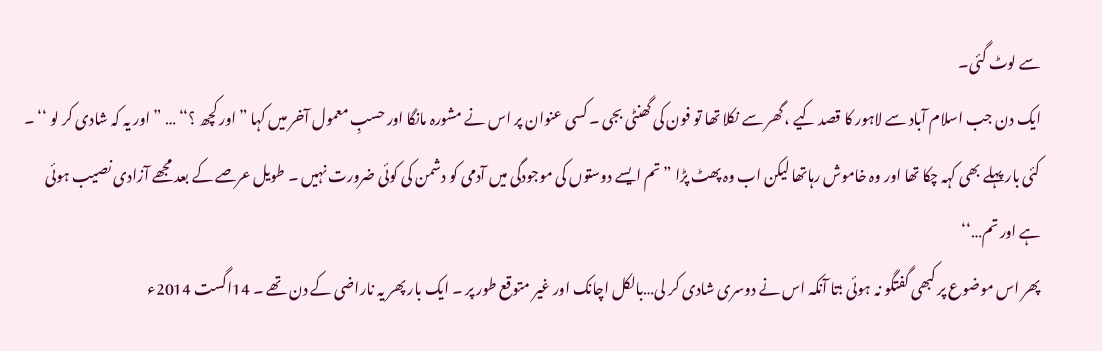سے لوٹ گئی۔
ایک دن جب اسلام آباد سے لاہور کا قصد کیے ، گھر سے نکلا تھا تو فون کی گھنٹی بجی ۔ کسی عنوان پر اس نے مشورہ مانگا اور حسبِ معمول آخر میں کہا ”اور کچھ ؟‘‘ … ”اور یہ کہ شادی کر لو ‘‘ ۔ کئی بار پہلے بھی کہہ چکا تھا اور وہ خاموش رہاتھا لیکن اب وہ پھٹ پڑا ”تم ایسے دوستوں کی موجودگی میں آدمی کو دشمن کی کوئی ضرورت نہیں ۔ طویل عرصے کے بعد مجھے آزادی نصیب ہوئی ہے اور تم…‘‘
پھر اس موضوع پر کبھی گفتگو نہ ہوئی ؛تا آنکہ اس نے دوسری شادی کر لی…بالکل اچانک اور غیر متوقع طور پر ۔ ایک بار پھر یہ ناراضی کے دن تھے ۔ 14اگست 2014ء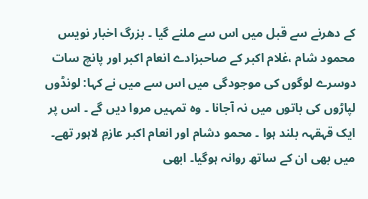کے دھرنے سے قبل میں اس سے ملنے گیا ۔ بزرگ اخبار نویس محمود شام ،غلام اکبر کے صاحبزادے انعام اکبر اور پانچ سات دوسرے لوگوں کی موجودگی میں اس سے میں نے کہا: لونڈوں لپاڑوں کی باتوں میں نہ آجانا ۔ وہ تمہیں مروا دیں گے ۔ اس پر ایک قہقہہ بلند ہوا ۔ محمو دشام اور انعام اکبر عازمِ لاہور تھے۔ میں بھی ان کے ساتھ روانہ ہوگیا۔ ابھی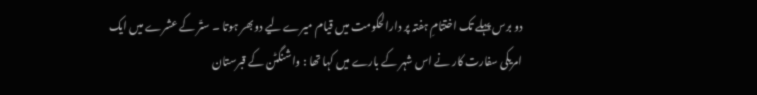دو برس پہلے تک اختتامِ ہفتہ پر دارالحکومت میں قیام میرے لیے دوبھر ہوتا ۔ ستّر کے عشرے میں ایک امریکی سفارت کار نے اس شہر کے بارے میں کہا تھا : واشنگٹن کے قبرستان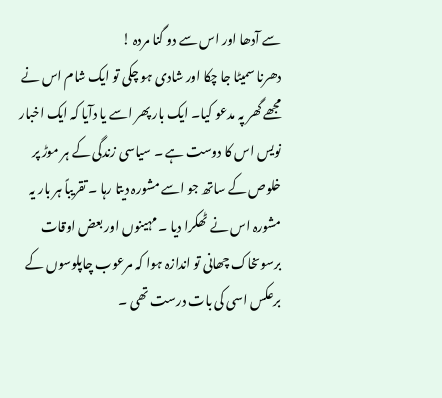سے آدھا اور اس سے دو گنا مردہ !
دھرنا سمیٹا جا چکا اور شادی ہو چکی تو ایک شام اس نے مجھے گھر پہ مدعو کیا۔ ایک بار پھر اسے یا دآیا کہ ایک اخبار نویس اس کا دوست ہے ۔ سیاسی زندگی کے ہر موڑ پر خلوص کے ساتھ جو اسے مشورہ دیتا رہا ۔ تقریباً ہر بار یہ مشورہ اس نے ٹھکرا دیا ۔ مہینوں اور بعض اوقات برسوںخاک چھانی تو اندازہ ہوا کہ مرعوب چاپلوسوں کے برعکس اسی کی بات درست تھی ۔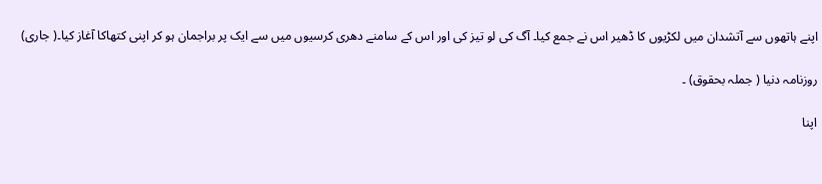اپنے ہاتھوں سے آتشدان میں لکڑیوں کا ڈھیر اس نے جمع کیا۔ آگ کی لو تیز کی اور اس کے سامنے دھری کرسیوں میں سے ایک پر براجمان ہو کر اپنی کتھاکا آغاز کیا۔( جاری)

روزنامہ دنیا ( جملہ بحقوق) ۔

اپنا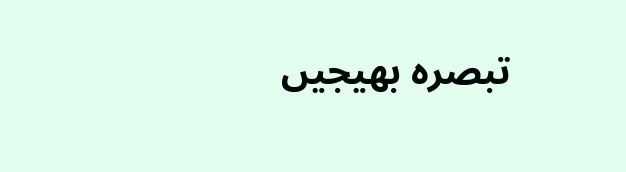تبصرہ بھیجیں